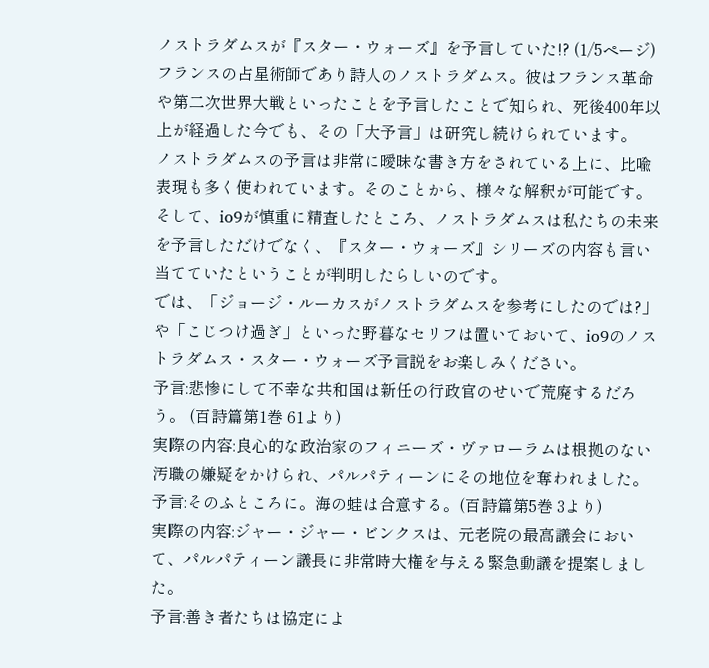ノストラダムスが『スター・ウォーズ』を予言していた!? (1/5ページ)
フランスの占星術師であり詩人のノストラダムス。彼はフランス革命や第二次世界大戦といったことを予言したことで知られ、死後400年以上が経過した今でも、その「大予言」は研究し続けられています。
ノストラダムスの予言は非常に曖昧な書き方をされている上に、比喩表現も多く使われています。そのことから、様々な解釈が可能です。そして、io9が慎重に精査したところ、ノストラダムスは私たちの未来を予言しただけでなく、『スター・ウォーズ』シリーズの内容も言い当てていたということが判明したらしいのです。
では、「ジョージ・ルーカスがノストラダムスを参考にしたのでは?」や「こじつけ過ぎ」といった野暮なセリフは置いておいて、io9のノストラダムス・スター・ウォーズ予言説をお楽しみください。
予言:悲惨にして不幸な共和国は新任の行政官のせいで荒廃するだろう。 (百詩篇第1巻 61より)
実際の内容:良心的な政治家のフィニーズ・ヴァローラムは根拠のない汚職の嫌疑をかけられ、パルパティーンにその地位を奪われました。
予言:そのふところに。海の蛙は合意する。(百詩篇第5巻 3より)
実際の内容:ジャー・ジャー・ビンクスは、元老院の最高議会において、パルパティーン議長に非常時大権を与える緊急動議を提案しました。
予言:善き者たちは協定によ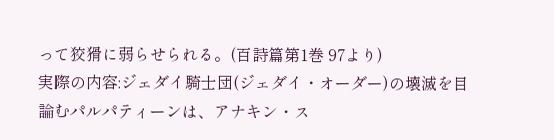って狡猾に弱らせられる。(百詩篇第1巻 97より)
実際の内容:ジェダイ騎士団(ジェダイ・オーダー)の壊滅を目論むパルパティーンは、アナキン・ス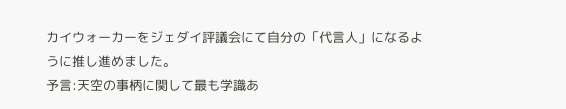カイウォーカーをジェダイ評議会にて自分の「代言人」になるように推し進めました。
予言:天空の事柄に関して最も学識あ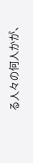る人々の何人かが、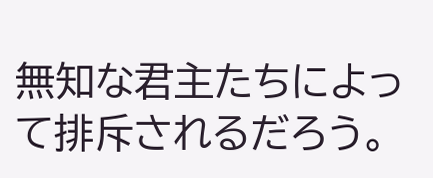無知な君主たちによって排斥されるだろう。